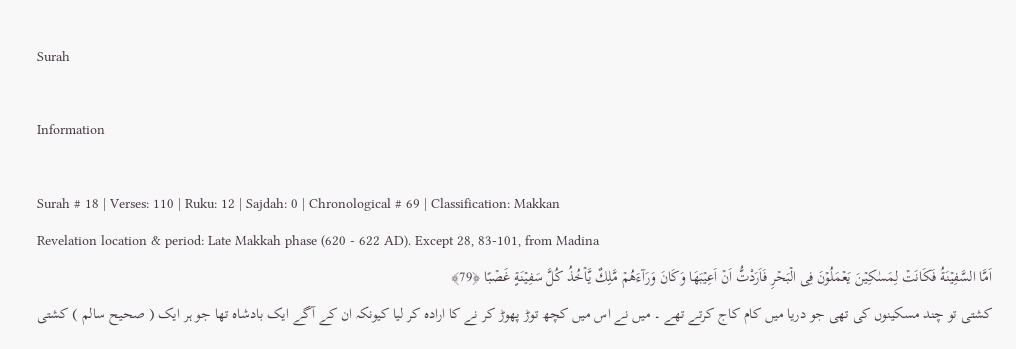Surah

Information

Surah # 18 | Verses: 110 | Ruku: 12 | Sajdah: 0 | Chronological # 69 | Classification: Makkan
Revelation location & period: Late Makkah phase (620 - 622 AD). Except 28, 83-101, from Madina
اَمَّا السَّفِيۡنَةُ فَكَانَتۡ لِمَسٰكِيۡنَ يَعۡمَلُوۡنَ فِى الۡبَحۡرِ فَاَرَدْتُّ اَنۡ اَعِيۡبَهَا وَكَانَ وَرَآءَهُمۡ مَّلِكٌ يَّاۡخُذُ كُلَّ سَفِيۡنَةٍ غَصۡبًا ﴿79﴾
کشتی تو چند مسکینوں کی تھی جو دریا میں کام کاج کرتے تھے ۔ میں نے اس میں کچھ توڑ پھوڑ کر نے کا ارادہ کر لیا کیونکہ ان کے آگے ایک بادشاہ تھا جو ہر ایک ( صحیح سالم ) کشتی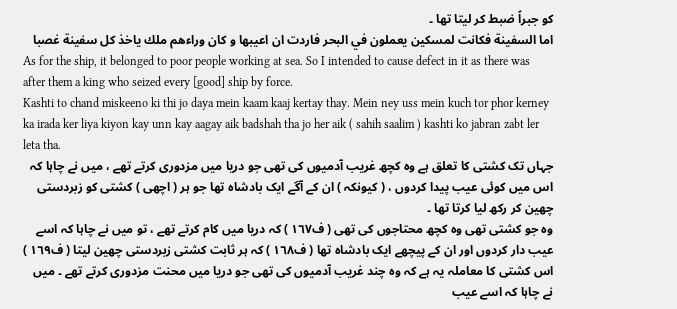کو جبراً ضبط کر لیتا تھا ۔
اما السفينة فكانت لمسكين يعملون في البحر فاردت ان اعيبها و كان وراءهم ملك ياخذ كل سفينة غصبا
As for the ship, it belonged to poor people working at sea. So I intended to cause defect in it as there was after them a king who seized every [good] ship by force.
Kashti to chand miskeeno ki thi jo daya mein kaam kaaj kertay thay. Mein ney uss mein kuch tor phor kerney ka irada ker liya kiyon kay unn kay aagay aik badshah tha jo her aik ( sahih saalim ) kashti ko jabran zabt ler leta tha.
جہاں تک کشتی کا تعلق ہے وہ کچھ غریب آدمیوں کی تھی جو دریا میں مزدوری کرتے تھے ، میں نے چاہا کہ اس میں کوئی عیب پیدا کردوں ، ( کیونکہ ) ان کے آگے ایک بادشاہ تھا جو ہر ( اچھی ) کشتی کو زبردستی چھین کر رکھ لیا کرتا تھا ۔
وہ جو کشتی تھی وہ کچھ محتاجوں کی تھی ( ف۱٦۷ ) کہ دریا میں کام کرتے تھے ، تو میں نے چاہا کہ اسے عیب دار کردوں اور ان کے پیچھے ایک بادشاہ تھا ( ف۱٦۸ ) کہ ہر ثابت کشتی زبردستی چھین لیتا ( ف۱٦۹ )
اس کشتی کا معاملہ یہ ہے کہ وہ چند غریب آدمیوں کی تھی جو دریا میں محنت مزدوری کرتے تھے ۔ میں نے چاہا کہ اسے عیب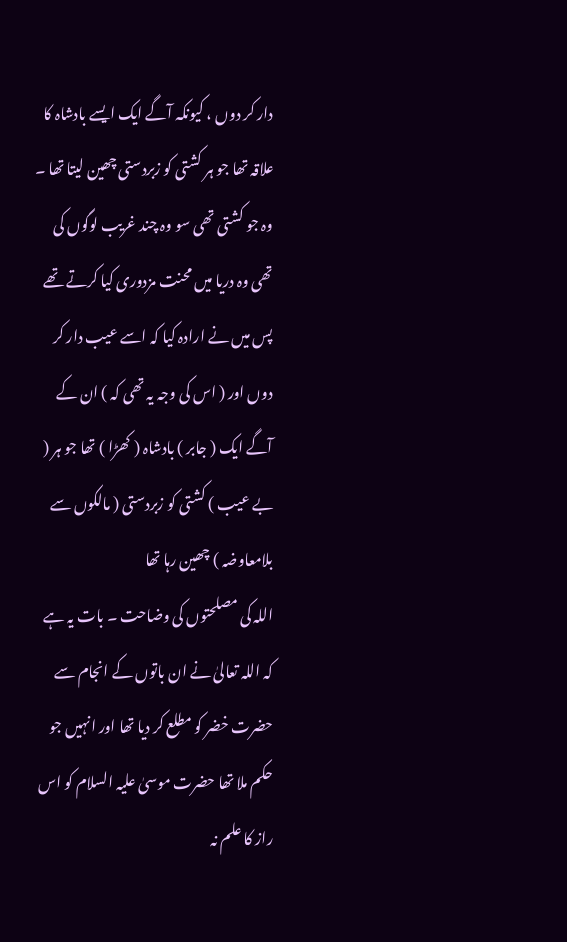دار کر دوں ، کیونکہ آگے ایک ایسے بادشاہ کا علاقہ تھا جو ہر کشتی کو زبردستی چھین لیتا تھا ۔
وہ جو کشتی تھی سو وہ چند غریب لوگوں کی تھی وہ دریا میں محنت مزدوری کیا کرتے تھے پس میں نے ارادہ کیا کہ اسے عیب دار کر دوں اور ( اس کی وجہ یہ تھی کہ ) ان کے آگے ایک ( جابر ) بادشاہ ( کھڑا ) تھا جو ہر ( بے عیب ) کشتی کو زبردستی ( مالکوں سے بلامعاوضہ ) چھین رہا تھا
اللہ کی مصلحتوں کی وضاحت ۔ بات یہ ہے کہ اللہ تعالیٰ نے ان باتوں کے انجام سے حضرت خضر کو مطلع کر دیا تھا اور انہیں جو حکم ملا تھا حضرت موسیٰ علیہ السلام کو اس راز کا علم نہ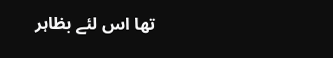تھا اس لئے بظاہر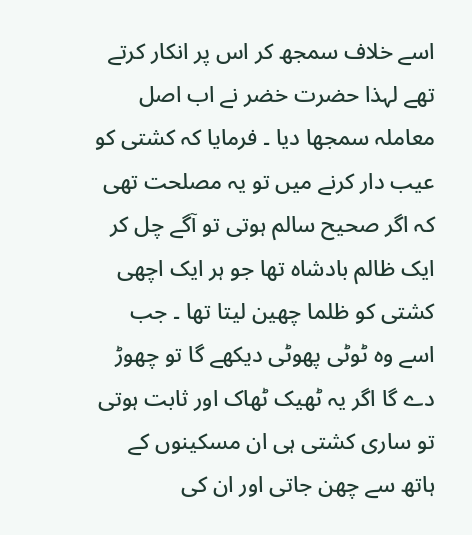اسے خلاف سمجھ کر اس پر انکار کرتے تھے لہذا حضرت خضر نے اب اصل معاملہ سمجھا دیا ۔ فرمایا کہ کشتی کو عیب دار کرنے میں تو یہ مصلحت تھی کہ اگر صحیح سالم ہوتی تو آگے چل کر ایک ظالم بادشاہ تھا جو ہر ایک اچھی کشتی کو ظلما چھین لیتا تھا ۔ جب اسے وہ ٹوٹی پھوٹی دیکھے گا تو چھوڑ دے گا اگر یہ ٹھیک ٹھاک اور ثابت ہوتی تو ساری کشتی ہی ان مسکینوں کے ہاتھ سے چھن جاتی اور ان کی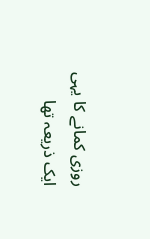روزی کمانے کا یہی ایک ذریعہ تھا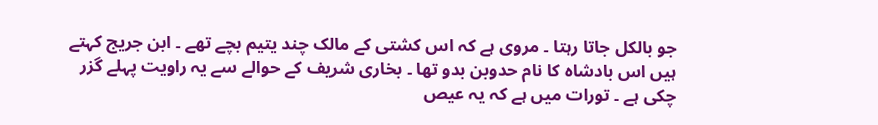جو بالکل جاتا رہتا ۔ مروی ہے کہ اس کشتی کے مالک چند یتیم بچے تھے ۔ ابن جریج کہتے ہیں اس بادشاہ کا نام حدوبن بدو تھا ۔ بخاری شریف کے حوالے سے یہ راویت پہلے گزر چکی ہے ۔ تورات میں ہے کہ یہ عیص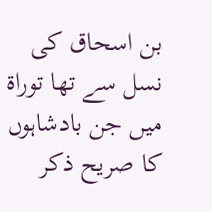بن اسحاق کی نسل سے تھا توراۃ میں جن بادشاہوں کا صریح ذکر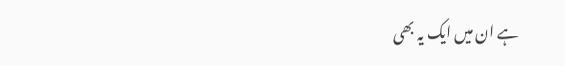ہے ان میں ایک یہ بھی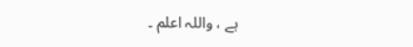ہے ، واللہ اعلم ۔